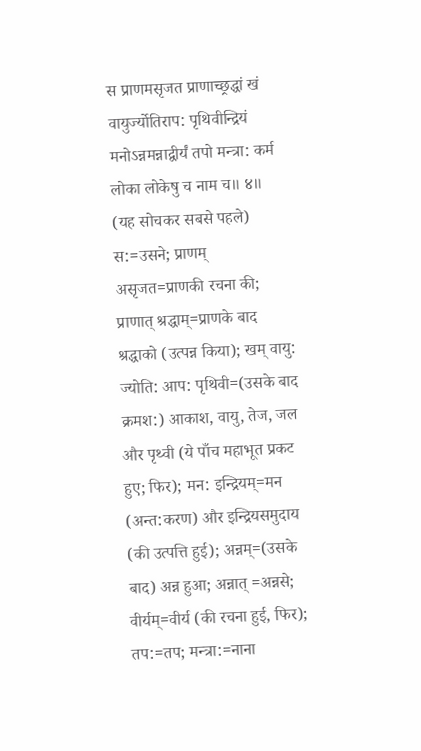स प्राणमसृजत प्राणाच्छ्रद्धां खं वायुर्ज्योतिराप: पृथिवीन्द्रियं मनोऽन्नमन्नाद्वीर्यं तपो मन्त्रा: कर्म लोका लोकेषु च नाम च॥ ४॥
(यह सोचकर सबसे पहले) स:=उसने; प्राणम् असृजत=प्राणकी रचना की; प्राणात् श्रद्धाम्=प्राणके बाद श्रद्धाको (उत्पन्न किया); खम् वायु: ज्योति: आप: पृथिवी=(उसके बाद क्रमश:) आकाश, वायु, तेज, जल और पृथ्वी (ये पाँच महाभूत प्रकट हुए; फिर); मन: इन्द्रियम्=मन (अन्त:करण) और इन्द्रियसमुदाय (की उत्पत्ति हुई); अन्नम्=(उसके बाद) अन्न हुआ; अन्नात् =अन्नसे; वीर्यम्=वीर्य (की रचना हुई, फिर); तप:=तप; मन्त्रा:=नाना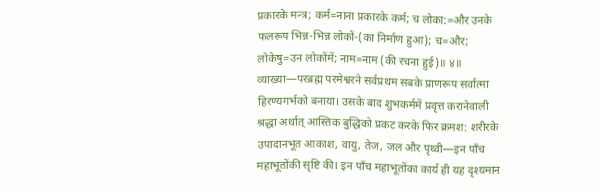प्रकारके मन्त्र; कर्म=नाना प्रकारके कर्म; च लोका:=और उनके फलरूप भिन्न-भिन्न लोकों-(का निर्माण हुआ); च=और; लोकेषु=उन लोकोंमें; नाम=नाम (की रचना हुई)॥ ४॥
व्याख्या—परब्रह्म परमेश्वरने सर्वप्रथम सबके प्राणरूप सर्वात्मा हिरण्यगर्भको बनाया। उसके बाद शुभकर्ममें प्रवृत्त करानेवाली श्रद्धा अर्थात् आस्तिक बुद्धिको प्रकट करके फिर क्रमश: शरीरके उपादानभूत आकाश, वायु, तेज, जल और पृथ्वी—इन पाँच महाभूतोंकी सृष्टि की। इन पाँच महाभूतोंका कार्य ही यह दृश्यमान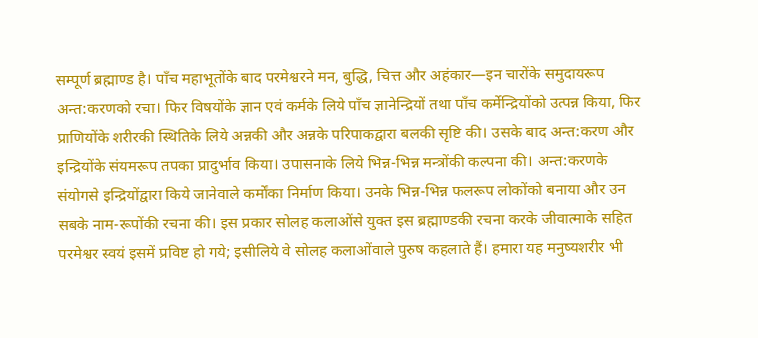सम्पूर्ण ब्रह्माण्ड है। पाँच महाभूतोंके बाद परमेश्वरने मन, बुद्धि, चित्त और अहंकार—इन चारोंके समुदायरूप अन्त:करणको रचा। फिर विषयोंके ज्ञान एवं कर्मके लिये पाँच ज्ञानेन्द्रियों तथा पाँच कर्मेन्द्रियोंको उत्पन्न किया, फिर प्राणियोंके शरीरकी स्थितिके लिये अन्नकी और अन्नके परिपाकद्वारा बलकी सृष्टि की। उसके बाद अन्त:करण और इन्द्रियोंके संयमरूप तपका प्रादुर्भाव किया। उपासनाके लिये भिन्न-भिन्न मन्त्रोंकी कल्पना की। अन्त:करणके संयोगसे इन्द्रियोंद्वारा किये जानेवाले कर्मोंका निर्माण किया। उनके भिन्न-भिन्न फलरूप लोकोंको बनाया और उन सबके नाम-रूपोंकी रचना की। इस प्रकार सोलह कलाओंसे युक्त इस ब्रह्माण्डकी रचना करके जीवात्माके सहित परमेश्वर स्वयं इसमें प्रविष्ट हो गये; इसीलिये वे सोलह कलाओंवाले पुरुष कहलाते हैं। हमारा यह मनुष्यशरीर भी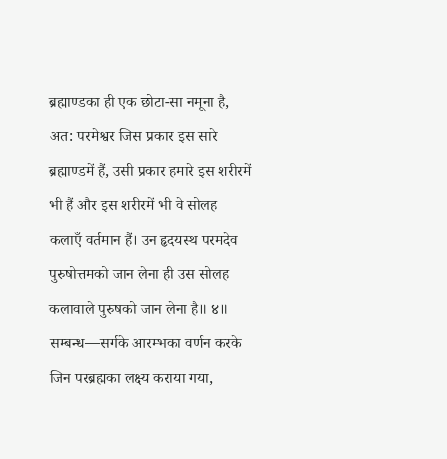ब्रह्माण्डका ही एक छोटा-सा नमूना है, अत: परमेश्वर जिस प्रकार इस सारे ब्रह्माण्डमें हैं, उसी प्रकार हमारे इस शरीरमें भी हैं और इस शरीरमें भी वे सोलह कलाएँ वर्तमान हैं। उन हृदयस्थ परमदेव पुरुषोत्तमको जान लेना ही उस सोलह कलावाले पुरुषको जान लेना है॥ ४॥
सम्बन्ध—सर्गके आरम्भका वर्णन करके जिन परब्रह्मका लक्ष्य कराया गया,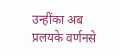उन्हींका अब प्रलयके वर्णनसे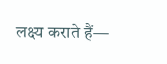लक्ष्य कराते हैं—